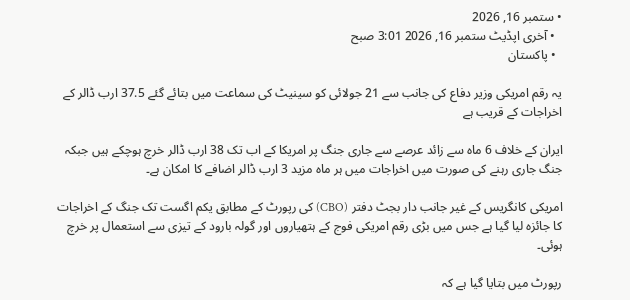• ستمبر 16, 2026
  • آخری اپڈیٹ ستمبر 16, 2026 3:01 صبح
  • پاکستان

یہ رقم امریکی وزیر دفاع کی جانب سے 21 جولائی کو سینیٹ کی سماعت میں بتائے گئے 37.5 ارب ڈالر کے اخراجات کے قریب ہے

ایران کے خلاف 6 ماہ سے زائد عرصے سے جاری جنگ پر امریکا کے اب تک 38 ارب ڈالر خرچ ہوچکے ہیں جبکہ جنگ جاری رہنے کی صورت میں اخراجات میں ہر ماہ مزید 3 ارب ڈالر اضافے کا امکان ہے۔

امریکی کانگریس کے غیر جانب دار بجٹ دفتر (CBO) کی رپورٹ کے مطابق یکم اگست تک جنگ کے اخراجات کا جائزہ لیا گیا ہے جس میں بڑی رقم امریکی فوج کے ہتھیاروں اور گولہ بارود کے تیزی سے استعمال پر خرچ ہوئی۔

رپورٹ میں بتایا گیا ہے کہ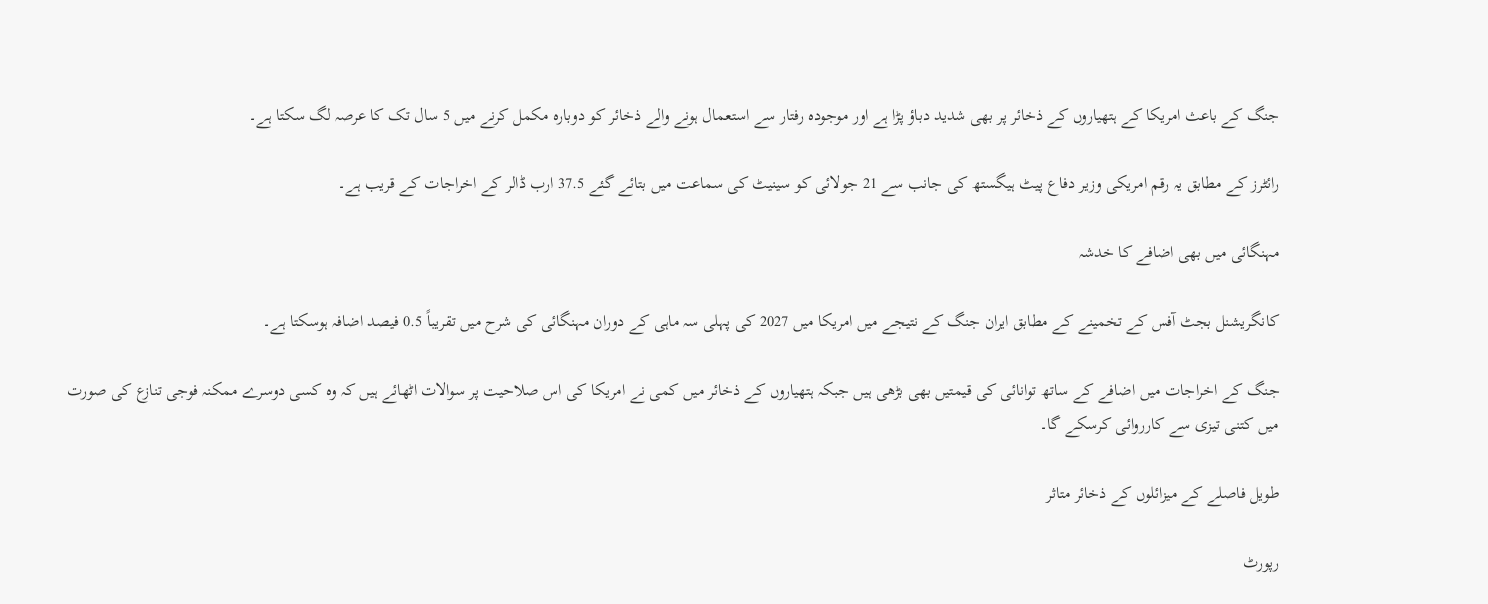جنگ کے باعث امریکا کے ہتھیاروں کے ذخائر پر بھی شدید دباؤ پڑا ہے اور موجودہ رفتار سے استعمال ہونے والے ذخائر کو دوبارہ مکمل کرنے میں 5 سال تک کا عرصہ لگ سکتا ہے۔

رائٹرز کے مطابق یہ رقم امریکی وزیر دفاع پیٹ ہیگستھ کی جانب سے 21 جولائی کو سینیٹ کی سماعت میں بتائے گئے 37.5 ارب ڈالر کے اخراجات کے قریب ہے۔

مہنگائی میں بھی اضافے کا خدشہ

کانگریشنل بجٹ آفس کے تخمینے کے مطابق ایران جنگ کے نتیجے میں امریکا میں 2027 کی پہلی سہ ماہی کے دوران مہنگائی کی شرح میں تقریباً 0.5 فیصد اضافہ ہوسکتا ہے۔

جنگ کے اخراجات میں اضافے کے ساتھ توانائی کی قیمتیں بھی بڑھی ہیں جبکہ ہتھیاروں کے ذخائر میں کمی نے امریکا کی اس صلاحیت پر سوالات اٹھائے ہیں کہ وہ کسی دوسرے ممکنہ فوجی تنازع کی صورت میں کتنی تیزی سے کارروائی کرسکے گا۔

طویل فاصلے کے میزائلوں کے ذخائر متاثر

رپورٹ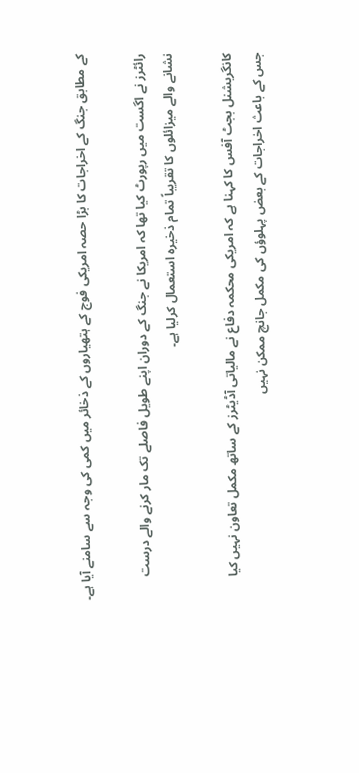کے مطابق جنگ کے اخراجات کا بڑا حصہ امریکی فوج کے ہتھیاروں کے ذخائر میں کمی کی وجہ سے سامنے آیا ہے۔

رائٹرز نے اگست میں رپورٹ کیا تھا کہ امریکا نے جنگ کے دوران اپنے طویل فاصلے تک مار کرنے والے درست نشانے والے میزائلوں کا تقریباً تمام ذخیرہ استعمال کرلیا ہے۔

کانگریشنل بجٹ آفس کا کہنا ہے کہ امریکی محکمہ دفاع نے مالیاتی آڈیٹرز کے ساتھ مکمل تعاون نہیں کیا جس کے باعث اخراجات کے بعض پہلوؤں کی مکمل جانچ ممکن نہیں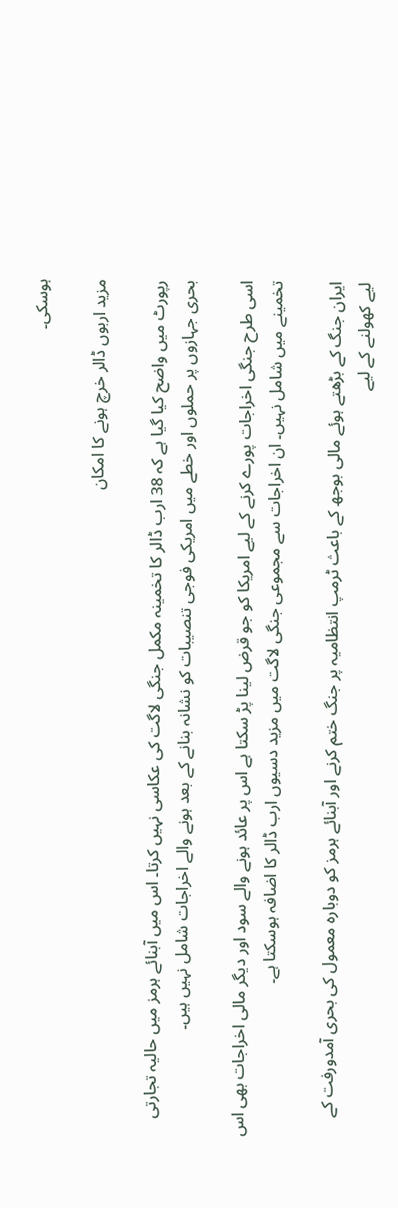ہوسکی۔

مزید اربوں ڈالر خرچ ہونے کا امکان

رپورٹ میں واضح کیا گیا ہے کہ 38 ارب ڈالر کا تخمینہ مکمل جنگی لاگت کی عکاسی نہیں کرتا۔ اس میں آبنائے ہرمز میں حالیہ تجارتی بحری جہازوں پر حملوں اور خطے میں امریکی فوجی تنصیبات کو نشانہ بنانے کے بعد ہونے والے اخراجات شامل نہیں ہیں۔

اسی طرح جنگی اخراجات پورے کرنے کے لیے امریکا کو جو قرض لینا پڑ سکتا ہے اس پر عائد ہونے والے سود اور دیگر مالی اخراجات بھی اس تخمینے میں شامل نہیں۔ ان اخراجات سے مجموعی جنگی لاگت میں مزید دسیوں ارب ڈالر کا اضافہ ہوسکتا ہے۔

ایران جنگ کے بڑھتے ہوئے مالی بوجھ کے باعث ٹرمپ انتظامیہ پر جنگ ختم کرنے اور آبنائے ہرمز کو دوبارہ معمول کی بحری آمدورفت کے لیے کھولنے کے لیے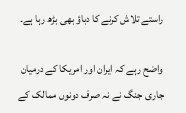راستے تلاش کرنے کا دباؤ بھی بڑھ رہا ہے۔

واضح رہے کہ ایران اور امریکا کے درمیان جاری جنگ نے نہ صرف دونوں ممالک کے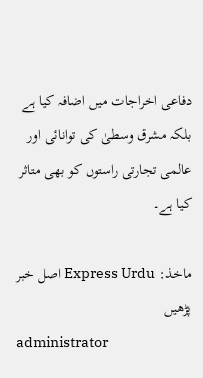دفاعی اخراجات میں اضافہ کیا ہے بلکہ مشرق وسطیٰ کی توانائی اور عالمی تجارتی راستوں کو بھی متاثر کیا ہے۔

ماخذ: Express Urdu اصل خبر پڑھیں
administrator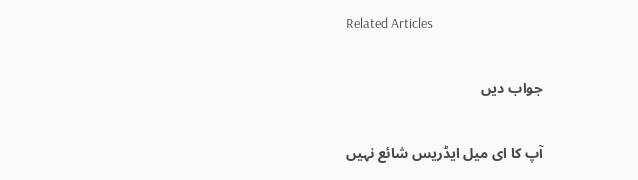Related Articles

جواب دیں

آپ کا ای میل ایڈریس شائع نہیں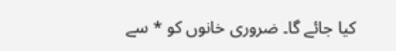کیا جائے گا۔ ضروری خانوں کو * سے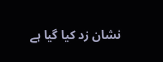نشان زد کیا گیا ہے